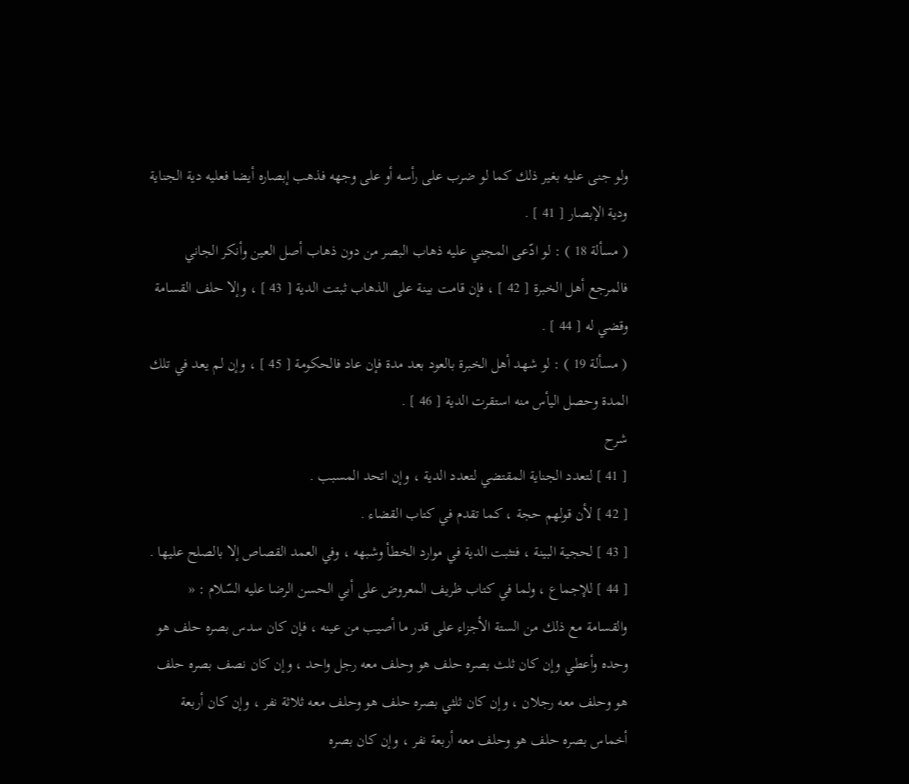ولو جنى عليه بغير ذلك كما لو ضرب على رأسه أو على وجهه فذهب إبصاره أيضا فعليه دية الجناية ودية الإبصار [ 41 ] .
( مسألة 18 ) : لو ادّعى المجني عليه ذهاب البصر من دون ذهاب أصل العين وأنكر الجاني فالمرجع أهل الخبرة [ 42 ] ، فإن قامت بينة على الذهاب ثبتت الدية [ 43 ] ، وإلا حلف القسامة وقضي له [ 44 ] .
( مسألة 19 ) : لو شهد أهل الخبرة بالعود بعد مدة فإن عاد فالحكومة [ 45 ] ، وإن لم يعد في تلك المدة وحصل اليأس منه استقرت الدية [ 46 ] .
شرح
[ 41 ] لتعدد الجناية المقتضي لتعدد الدية ، وإن اتحد المسبب .
[ 42 ] لأن قولهم حجة ، كما تقدم في كتاب القضاء .
[ 43 ] لحجية البينة ، فتثبت الدية في موارد الخطأ وشبهه ، وفي العمد القصاص إلا بالصلح عليها .
[ 44 ] للإجماع ، ولما في كتاب ظريف المعروض على أبي الحسن الرضا عليه السّلام : « والقسامة مع ذلك من الستة الأجزاء على قدر ما أصيب من عينه ، فإن كان سدس بصره حلف هو وحده وأعطي وإن كان ثلث بصره حلف هو وحلف معه رجل واحد ، وإن كان نصف بصره حلف هو وحلف معه رجلان ، وإن كان ثلثي بصره حلف هو وحلف معه ثلاثة نفر ، وإن كان أربعة أخماس بصره حلف هو وحلف معه أربعة نفر ، وإن كان بصره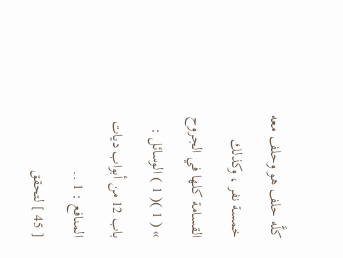كلَّه حلف هو وحلف معه خمسة نفر ، وكذلك القسامة كلها في الجروح » ( 1 )( 1 ) الوسائل : باب 12 من أبواب ديات المنافع : 1 ..
[ 45 ] لتحقق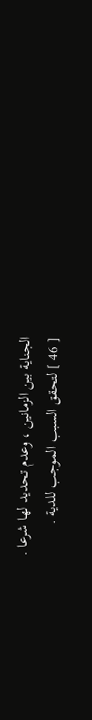الجناية بين الزمانين ، وعدم تحديد لها شرعا .
[ 46 ] لتحقق السبب الموجب للدية .